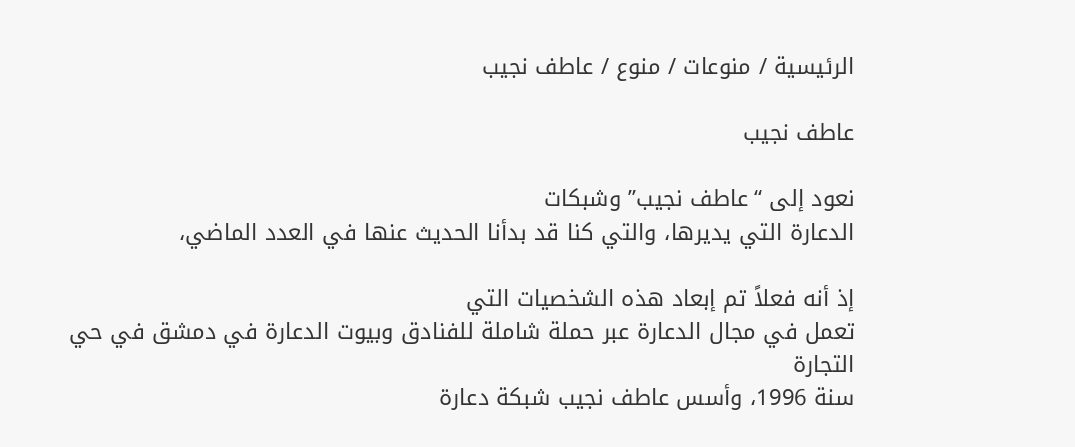الرئيسية / منوعات / منوع / عاطف نجيب

عاطف نجيب

نعود إلى “عاطف نجيب” وشبكات
الدعارة التي يديرها، والتي كنا قد بدأنا الحديث عنها في العدد الماضي،

إذ أنه فعلاً تم إبعاد هذه الشخصيات التي
تعمل في مجال الدعارة عبر حملة شاملة للفنادق وبيوت الدعارة في دمشق في حي التجارة
سنة 1996، وأسس عاطف نجيب شبكة دعارة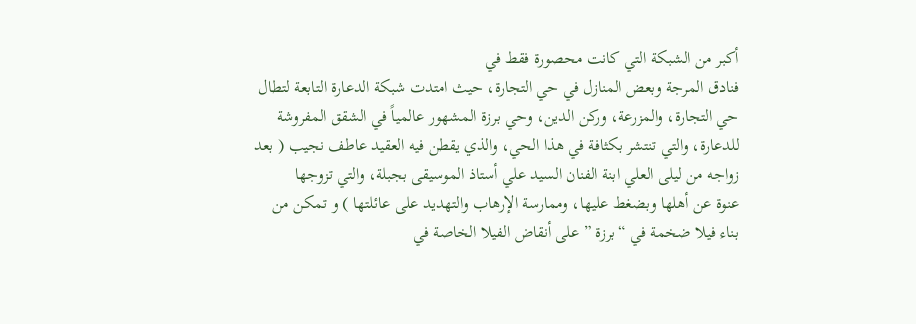أكبر من الشبكة التي كانت محصورة فقط في
فنادق المرجة وبعض المنازل في حي التجارة، حيث امتدت شبكة الدعارة التابعة لتطال
حي التجارة، والمزرعة، وركن الدين، وحي برزة المشهور عالمياً في الشقق المفروشة
للدعارة، والتي تنتشر بكثافة في هذا الحي، والذي يقطن فيه العقيد عاطف نجيب ( بعد
زواجه من ليلى العلي ابنة الفنان السيد علي أستاذ الموسيقى بجبلة، والتي تزوجها
عنوة عن أهلها وبضغط عليها، وممارسة الإرهاب والتهديد على عائلتها ) و تمكن من
بناء فيلا ضخمة في “برزة ” على أنقاض الفيلا الخاصة في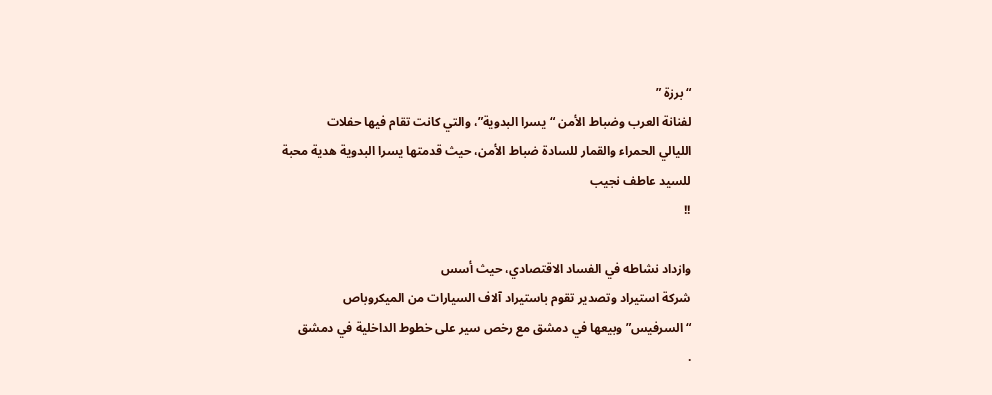“برزة ”
لفنانة العرب وضباط الأمن “يسرا البدوية”، والتي كانت تقام فيها حفلات
الليالي الحمراء والقمار للسادة ضباط الأمن، حيث قدمتها يسرا البدوية هدية محبة
للسيد عاطف نجيب
!!

وازداد نشاطه في الفساد الاقتصادي، حيث أسس
شركة استيراد وتصدير تقوم باستيراد آلاف السيارات من الميكروباص
“السرفيس” وبيعها في دمشق مع رخص سير على خطوط الداخلية في دمشق
.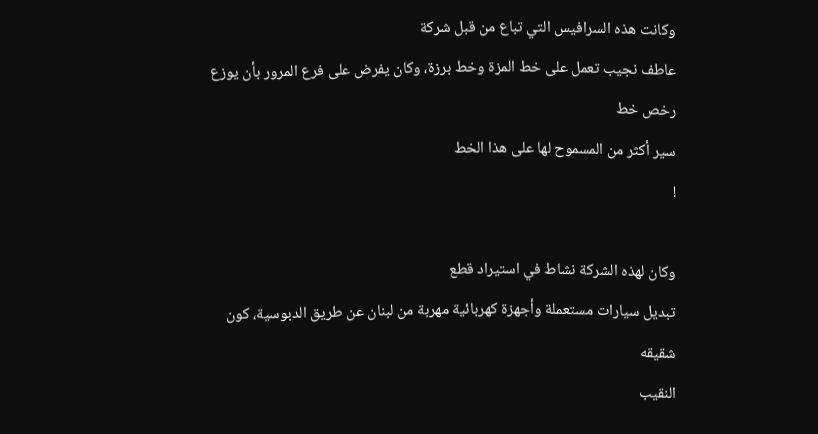وكانت هذه السرافيس التي تباع من قبل شركة
عاطف نجيب تعمل على خط المزة وخط برزة، وكان يفرض على فرع المرور بأن يوزع رخص خط
سير أكثر من المسموح لها على هذا الخط
!

وكان لهذه الشركة نشاط في استيراد قطع
تبديل سيارات مستعملة وأجهزة كهربائية مهربة من لبنان عن طريق الدبوسية، كون شقيقه
النقيب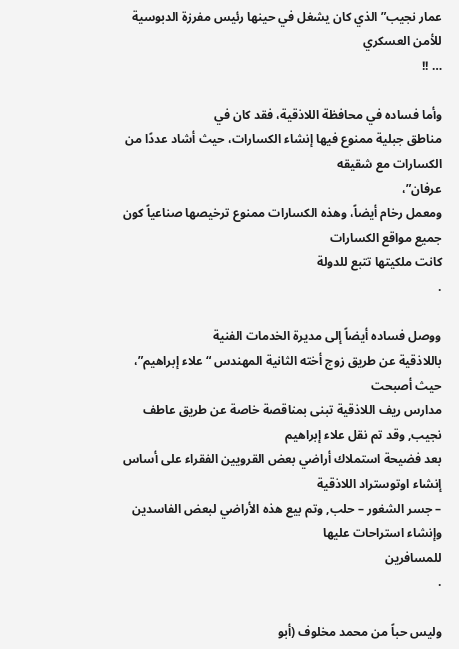عمار نجيب” الذي كان يشغل في حينها رئيس مفرزة الدبوسية للأمن العسكري
… !!

وأما فساده في محافظة اللاذقية، فقد كان في
مناطق جبلية ممنوع فيها إنشاء الكسارات، حيث أشاد عددًا من الكسارات مع شقيقه
عرفان”،
ومعمل رخام أيضاً، وهذه الكسارات ممنوع ترخيصها صناعياً كون جميع مواقع الكسارات
كانت ملكيتها تتبع للدولة
.

ووصل فساده أيضاً إلى مديرة الخدمات الفنية
باللاذقية عن طريق زوج أخته الثانية المهندس “علاء إبراهيم”، حيث أصبحت
مدارس ريف اللاذقية تبنى بمناقصة خاصة عن طريق عاطف نجيب, وقد تم نقل علاء إبراهيم
بعد فضيحة استملاك أراضي بعض القرويين الفقراء على أساس إنشاء اوتوستراد اللاذقية
– جسر الشغور – حلب, وتم بيع هذه الأراضي لبعض الفاسدين وإنشاء استراحات عليها
للمسافرين
.

وليس حباً من محمد مخلوف (أبو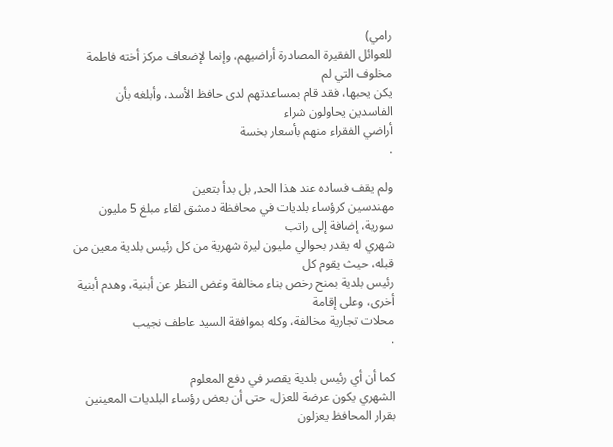رامي)
للعوائل الفقيرة المصادرة أراضيهم، وإنما لإضعاف مركز أخته فاطمة مخلوف التي لم
يكن يحبها، فقد قام بمساعدتهم لدى حافظ الأسد، وأبلغه بأن الفاسدين يحاولون شراء
أراضي الفقراء منهم بأسعار بخسة
.

ولم يقف فساده عند هذا الحد, بل بدأ بتعين
مهندسين كرؤساء بلديات في محافظة دمشق لقاء مبلغ 5 مليون سورية، إضافة إلى راتب
شهري له يقدر بحوالي مليون ليرة شهرية من كل رئيس بلدية معين من قبله، حيث يقوم كل
رئيس بلدية بمنح رخص بناء مخالفة وغض النظر عن أبنية، وهدم أبنية أخرى، وعلى إقامة
محلات تجارية مخالفة، وكله بموافقة السيد عاطف نجيب
.

كما أن أي رئيس بلدية يقصر في دفع المعلوم
الشهري يكون عرضة للعزل، حتى أن بعض رؤساء البلديات المعينين بقرار المحافظ يعزلون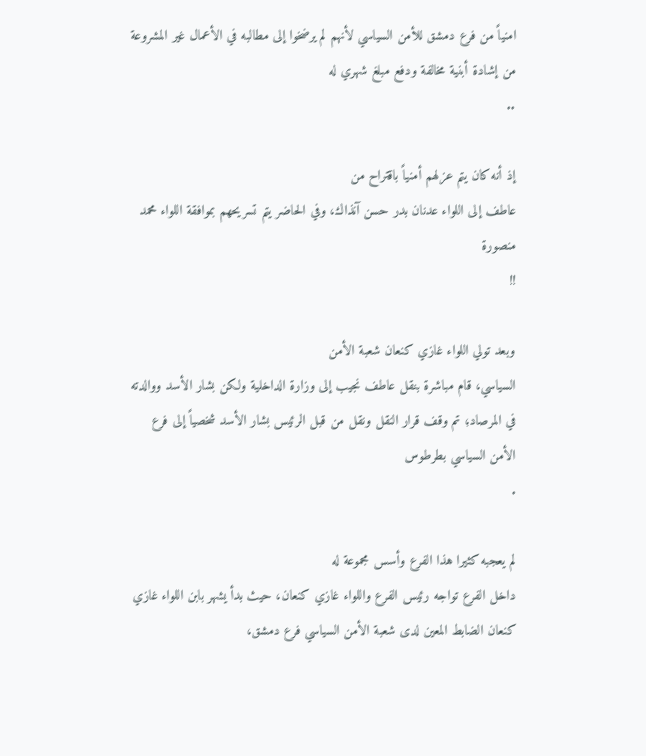امنياً من فرع دمشق للأمن السياسي لأنهم لم يرضخوا إلى مطالبه في الأعمال غير المشروعة
من إشادة أبنية مخالفة ودفع مبلغ شهري له
..

إذ أنه كان يتم عزلهم أمنياً باقتراح من
عاطف إلى اللواء عدنان بدر حسن آنذاك، وفي الحاضر يتم تسريحهم بموافقة اللواء محمد
منصورة
!!

وبعد تولي اللواء غازي كنعان شعبة الأمن
السياسي، قام مباشرة بنقل عاطف نجيب إلى وزارة الداخلية ولكن بشار الأسد ووالدته
في المرصاد؛ تم وقف قرار النقل ونقل من قبل الرئيس بشار الأسد شخصياً إلى فرع
الأمن السياسي بطرطوس
.

لم يعجبه كثيرا هذا الفرع وأسس مجموعة له
داخل الفرع تواجه رئيس الفرع واللواء غازي كنعان، حيث بدأ يشهر بابن اللواء غازي
كنعان الضابط المعين لدى شعبة الأمن السياسي فرع دمشق،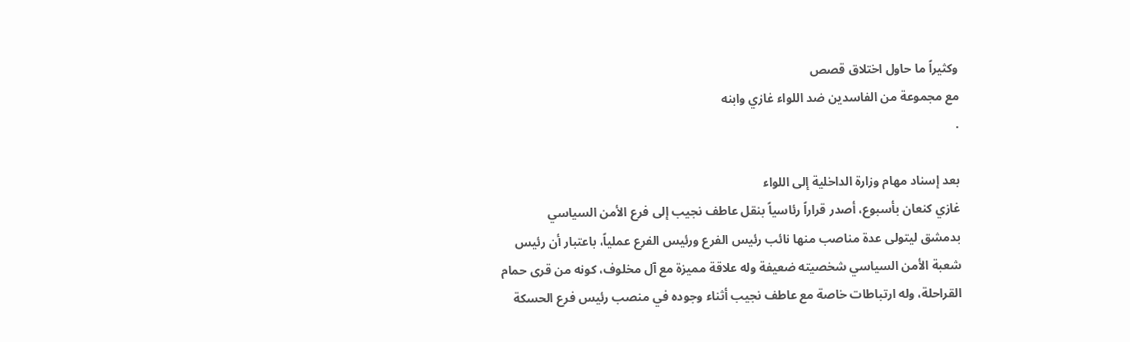وكثيراً ما حاول اختلاق قصص
مع مجموعة من الفاسدين ضد اللواء غازي وابنه
.

بعد إسناد مهام وزارة الداخلية إلى اللواء
غازي كنعان بأسبوع، أصدر قراراً رئاسياً بنقل عاطف نجيب إلى فرع الأمن السياسي
بدمشق ليتولى عدة مناصب منها نائب رئيس الفرع ورئيس الفرع عملياً، باعتبار أن رئيس
شعبة الأمن السياسي شخصيته ضعيفة وله علاقة مميزة مع آل مخلوف، كونه من قرى حمام
القراحلة، وله ارتباطات خاصة مع عاطف نجيب أثناء وجوده في منصب رئيس فرع الحسكة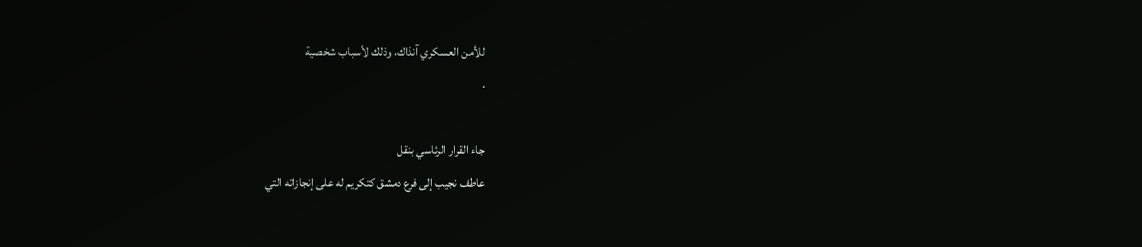للأمن العسكري آنذاك، وذلك لأسباب شخصية
.

جاء القرار الرئاسي بنقل
عاطف نجيب إلى فرع دمشق كتكريم له على إنجازاته التي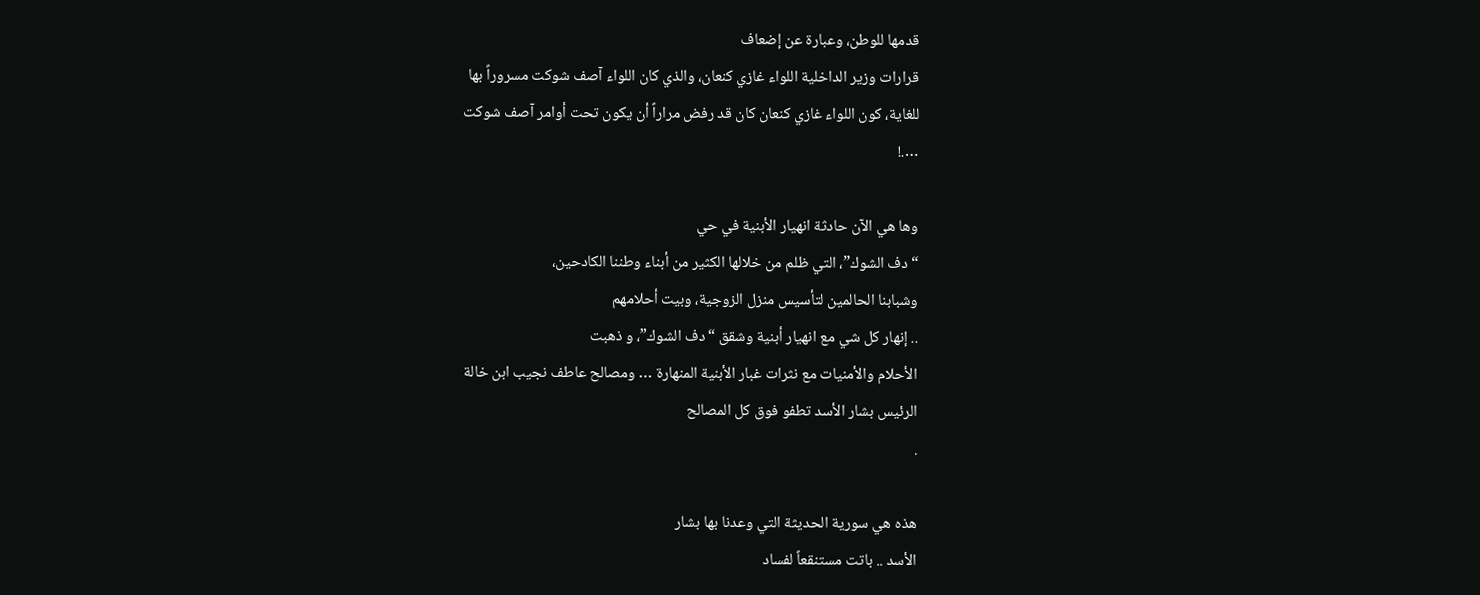قدمها للوطن، وعبارة عن إضعاف
قرارات وزير الداخلية اللواء غازي كنعان، والذي كان اللواء آصف شوكت مسروراً بها
للغاية، كون اللواء غازي كنعان كان قد رفض مراراً أن يكون تحت أوامر آصف شوكت
….!

وها هي الآن حادثة انهيار الأبنية في حي
“دف الشوك”، التي ظلم من خلالها الكثير من أبناء وطننا الكادحين،
وشبابنا الحالمين لتأسيس منزل الزوجية، وبيت أحلامهم
.. إنهار كل شي مع انهيار أبنية وشقق “دف الشوك”، و ذهبت
الأحلام والأمنيات مع نثرات غبار الأبنية المنهارة … ومصالح عاطف نجيب ابن خالة
الرئيس بشار الأسد تطفو فوق كل المصالح
.

هذه هي سورية الحديثة التي وعدنا بها بشار
الأسد .. باتت مستنقعاً لفساد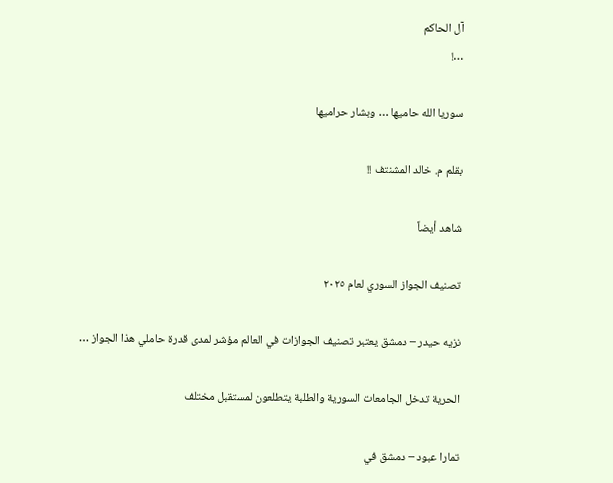آل الحاكم
…!

سوريا الله حاميها … وبشار حراميها

بقلم م. خالد المشنتف !!

شاهد أيضاً

تصنيف الجواز السوري لعام ٢٠٢٥

نزيه حيدر – دمشق يعتبر تصنيف الجوازات في العالم مؤشر لمدى قدرة حاملي هذا الجواز …

الحرية تدخل الجامعات السورية والطلبة يتطلعون لمستقبل مختلف

تمارا عبود – دمشق في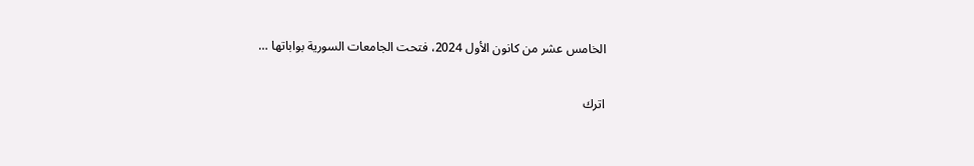الخامس عشر من كانون الأول 2024، فتحت الجامعات السورية بواباتها …

اترك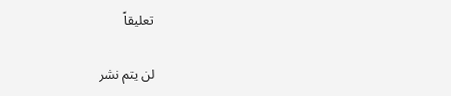تعليقاً

لن يتم نشر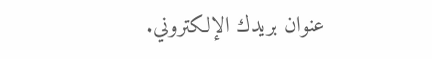عنوان بريدك الإلكتروني.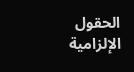الحقول الإلزامية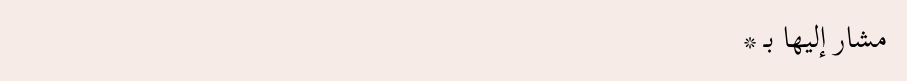مشار إليها بـ *